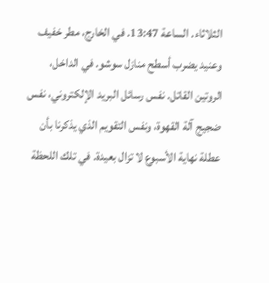الثلاثاء. الساعة 13:47. في الخارج، مطر خفيف وعنيد يضرب أسطح منازل سوشو. في الداخل، الروتين القاتل. نفس رسائل البريد الإلكتروني، نفس ضجيج آلة القهوة، ونفس التقويم الذي يذكرنا بأن عطلة نهاية الأسبوع لا تزال بعيدة. في تلك اللحظة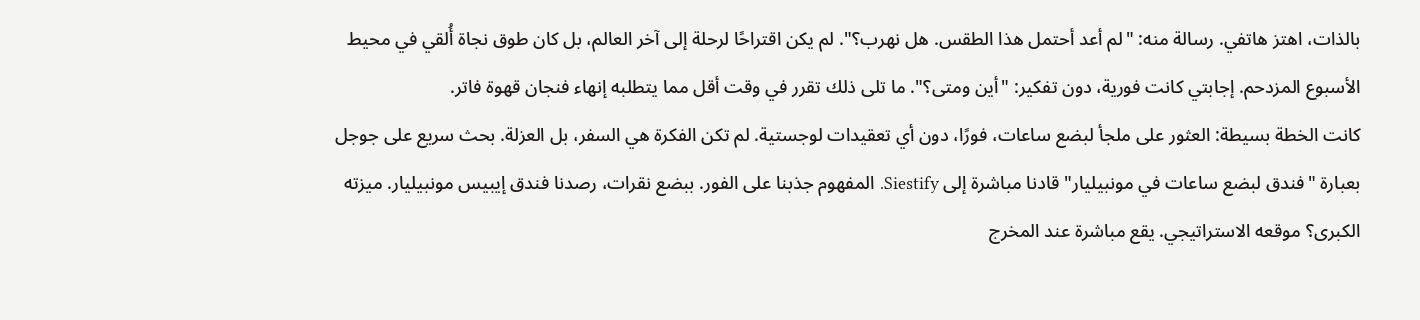بالذات، اهتز هاتفي. رسالة منه: "لم أعد أحتمل هذا الطقس. هل نهرب؟". لم يكن اقتراحًا لرحلة إلى آخر العالم، بل كان طوق نجاة أُلقي في محيط الأسبوع المزدحم. إجابتي كانت فورية، دون تفكير: "أين ومتى؟". ما تلى ذلك تقرر في وقت أقل مما يتطلبه إنهاء فنجان قهوة فاتر.
كانت الخطة بسيطة: العثور على ملجأ لبضع ساعات، فورًا، دون أي تعقيدات لوجستية. لم تكن الفكرة هي السفر، بل العزلة. بحث سريع على جوجل بعبارة "فندق لبضع ساعات في مونبيليار" قادنا مباشرة إلى Siestify. المفهوم جذبنا على الفور. ببضع نقرات، رصدنا فندق إيبيس مونبيليار. ميزته الكبرى؟ موقعه الاستراتيجي. يقع مباشرة عند المخرج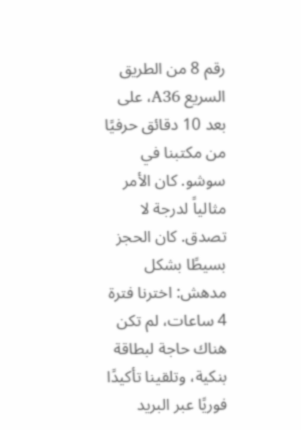رقم 8 من الطريق السريع A36، على بعد 10 دقائق حرفيًا من مكتبنا في سوشو. كان الأمر مثالياً لدرجة لا تصدق. كان الحجز بسيطًا بشكل مدهش: اخترنا فترة 4 ساعات، لم تكن هناك حاجة لبطاقة بنكية، وتلقينا تأكيدًا فوريًا عبر البريد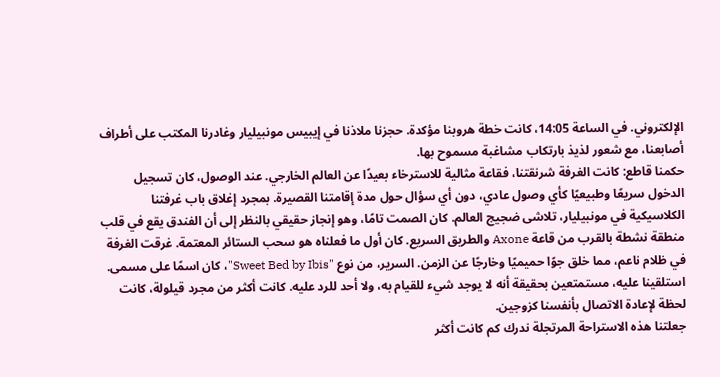الإلكتروني. في الساعة 14:05، كانت خطة هروبنا مؤكدة. حجزنا ملاذنا في إيبيس مونبيليار وغادرنا المكتب على أطراف أصابعنا، مع شعور لذيذ بارتكاب مشاغبة مسموح بها.
حكمنا قاطع: كانت الغرفة شرنقتنا، فقاعة مثالية للاسترخاء بعيدًا عن العالم الخارجي. عند الوصول، كان تسجيل الدخول سريعًا وطبيعيًا كأي وصول عادي، دون أي سؤال حول مدة إقامتنا القصيرة. بمجرد إغلاق باب غرفتنا الكلاسيكية في مونبيليار، تلاشى ضجيج العالم. كان الصمت تامًا، وهو إنجاز حقيقي بالنظر إلى أن الفندق يقع في قلب منطقة نشطة بالقرب من قاعة Axone والطريق السريع. كان أول ما فعلناه هو سحب الستائر المعتمة. غرقت الغرفة في ظلام ناعم، مما خلق جوًا حميميًا وخارجًا عن الزمن. السرير، من نوع "Sweet Bed by Ibis"، كان اسمًا على مسمى. استلقينا عليه، مستمتعين بحقيقة أنه لا يوجد شيء للقيام به، ولا أحد للرد عليه. كانت أكثر من مجرد قيلولة، كانت لحظة لإعادة الاتصال بأنفسنا كزوجين.
جعلتنا هذه الاستراحة المرتجلة ندرك كم كانت أكثر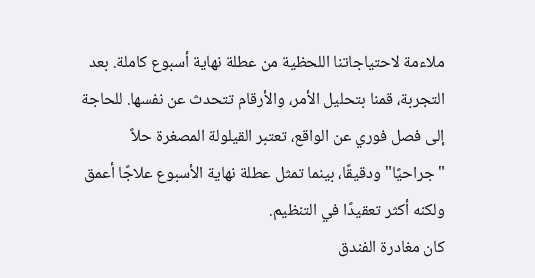ملاءمة لاحتياجاتنا اللحظية من عطلة نهاية أسبوع كاملة. بعد التجربة، قمنا بتحليل الأمر، والأرقام تتحدث عن نفسها. للحاجة إلى فصل فوري عن الواقع، تعتبر القيلولة المصغرة حلاً "جراحيًا" ودقيقًا، بينما تمثل عطلة نهاية الأسبوع علاجًا أعمق ولكنه أكثر تعقيدًا في التنظيم.
كان مغادرة الفندق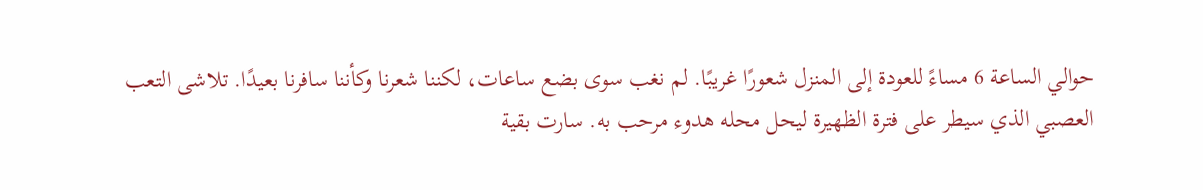حوالي الساعة 6 مساءً للعودة إلى المنزل شعورًا غريبًا. لم نغب سوى بضع ساعات، لكننا شعرنا وكأننا سافرنا بعيدًا. تلاشى التعب العصبي الذي سيطر على فترة الظهيرة ليحل محله هدوء مرحب به. سارت بقية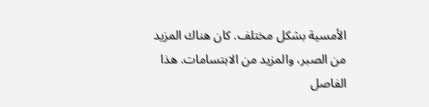الأمسية بشكل مختلف. كان هناك المزيد من الصبر، والمزيد من الابتسامات. هذا الفاصل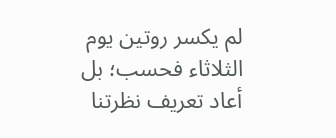لم يكسر روتين يوم الثلاثاء فحسب؛ بل أعاد تعريف نظرتنا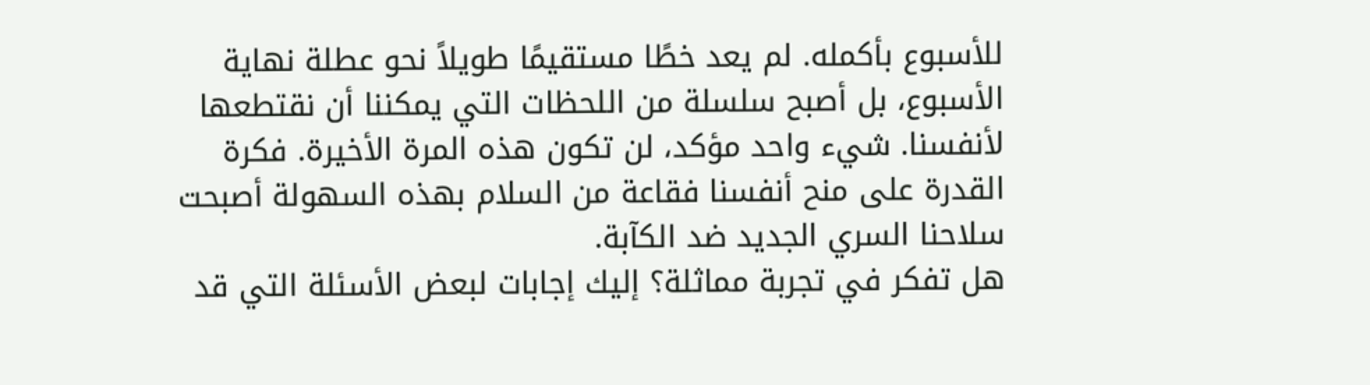للأسبوع بأكمله. لم يعد خطًا مستقيمًا طويلاً نحو عطلة نهاية الأسبوع، بل أصبح سلسلة من اللحظات التي يمكننا أن نقتطعها لأنفسنا. شيء واحد مؤكد، لن تكون هذه المرة الأخيرة. فكرة القدرة على منح أنفسنا فقاعة من السلام بهذه السهولة أصبحت سلاحنا السري الجديد ضد الكآبة.
هل تفكر في تجربة مماثلة؟ إليك إجابات لبعض الأسئلة التي قد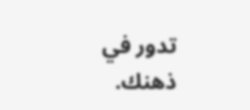تدور في ذهنك.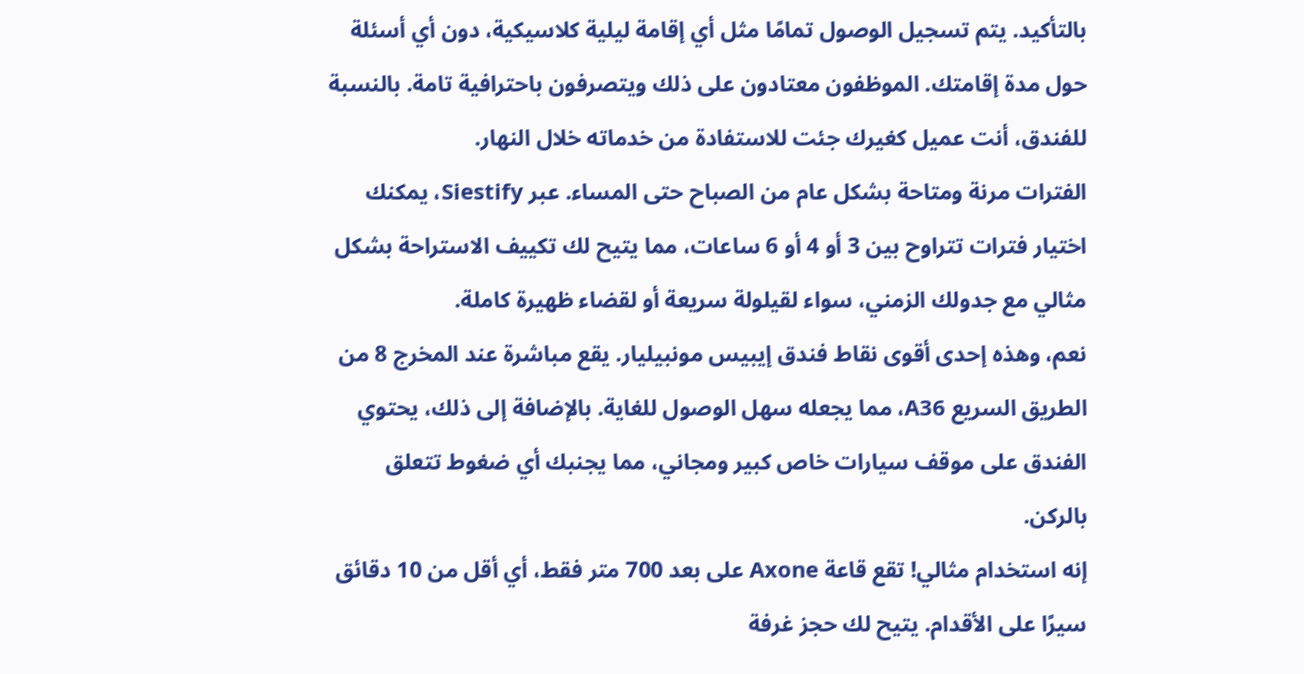بالتأكيد. يتم تسجيل الوصول تمامًا مثل أي إقامة ليلية كلاسيكية، دون أي أسئلة حول مدة إقامتك. الموظفون معتادون على ذلك ويتصرفون باحترافية تامة. بالنسبة للفندق، أنت عميل كغيرك جئت للاستفادة من خدماته خلال النهار.
الفترات مرنة ومتاحة بشكل عام من الصباح حتى المساء. عبر Siestify، يمكنك اختيار فترات تتراوح بين 3 أو 4 أو 6 ساعات، مما يتيح لك تكييف الاستراحة بشكل مثالي مع جدولك الزمني، سواء لقيلولة سريعة أو لقضاء ظهيرة كاملة.
نعم، وهذه إحدى أقوى نقاط فندق إيبيس مونبيليار. يقع مباشرة عند المخرج 8 من الطريق السريع A36، مما يجعله سهل الوصول للغاية. بالإضافة إلى ذلك، يحتوي الفندق على موقف سيارات خاص كبير ومجاني، مما يجنبك أي ضغوط تتعلق بالركن.
إنه استخدام مثالي! تقع قاعة Axone على بعد 700 متر فقط، أي أقل من 10 دقائق سيرًا على الأقدام. يتيح لك حجز غرفة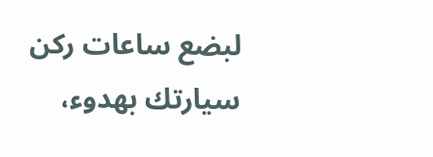لبضع ساعات ركن سيارتك بهدوء،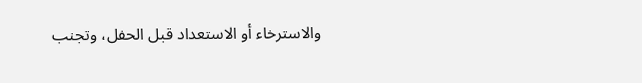والاسترخاء أو الاستعداد قبل الحفل، وتجنب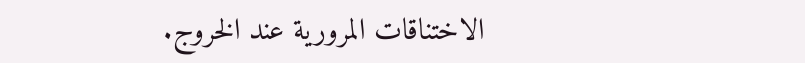الاختناقات المرورية عند الخروج.